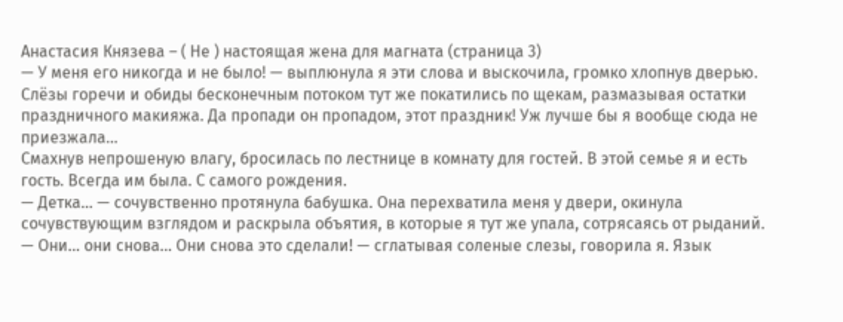Анастасия Князева – ( Не ) настоящая жена для магната (страница 3)
— У меня его никогда и не было! — выплюнула я эти слова и выскочила, громко хлопнув дверью.
Слёзы горечи и обиды бесконечным потоком тут же покатились по щекам, размазывая остатки праздничного макияжа. Да пропади он пропадом, этот праздник! Уж лучше бы я вообще сюда не приезжала…
Смахнув непрошеную влагу, бросилась по лестнице в комнату для гостей. В этой семье я и есть гость. Всегда им была. С самого рождения.
— Детка… — сочувственно протянула бабушка. Она перехватила меня у двери, окинула сочувствующим взглядом и раскрыла объятия, в которые я тут же упала, сотрясаясь от рыданий.
— Они… они снова… Они снова это сделали! — сглатывая соленые слезы, говорила я. Язык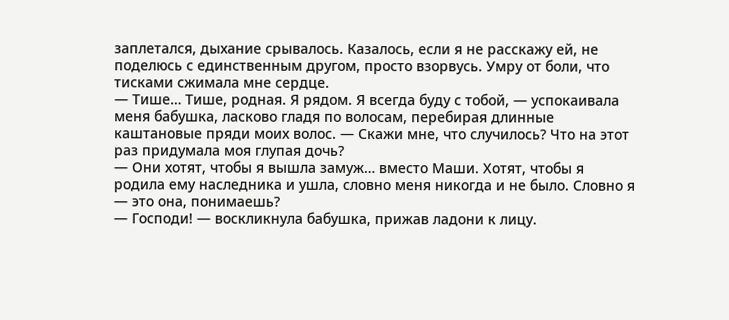заплетался, дыхание срывалось. Казалось, если я не расскажу ей, не поделюсь с единственным другом, просто взорвусь. Умру от боли, что тисками сжимала мне сердце.
— Тише… Тише, родная. Я рядом. Я всегда буду с тобой, — успокаивала меня бабушка, ласково гладя по волосам, перебирая длинные каштановые пряди моих волос. — Скажи мне, что случилось? Что на этот раз придумала моя глупая дочь?
— Они хотят, чтобы я вышла замуж… вместо Маши. Хотят, чтобы я родила ему наследника и ушла, словно меня никогда и не было. Словно я — это она, понимаешь?
— Господи! — воскликнула бабушка, прижав ладони к лицу.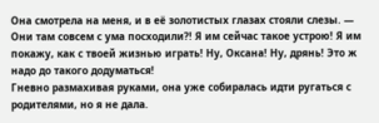Она смотрела на меня, и в её золотистых глазах стояли слезы. — Они там совсем с ума посходили?! Я им сейчас такое устрою! Я им покажу, как с твоей жизнью играть! Ну, Оксана! Ну, дрянь! Это ж надо до такого додуматься!
Гневно размахивая руками, она уже собиралась идти ругаться с родителями, но я не дала.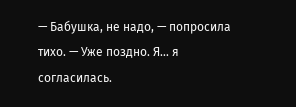— Бабушка, не надо, — попросила тихо. — Уже поздно. Я… я согласилась.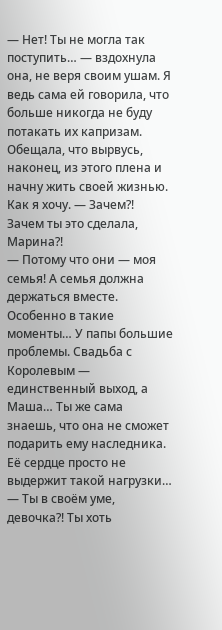— Нет! Ты не могла так поступить… — вздохнула она, не веря своим ушам. Я ведь сама ей говорила, что больше никогда не буду потакать их капризам. Обещала, что вырвусь, наконец, из этого плена и начну жить своей жизнью. Как я хочу. — Зачем?! Зачем ты это сделала, Марина?!
— Потому что они — моя семья! А семья должна держаться вместе. Особенно в такие моменты… У папы большие проблемы. Свадьба с Королевым — единственный выход, а Маша… Ты же сама знаешь, что она не сможет подарить ему наследника. Её сердце просто не выдержит такой нагрузки…
— Ты в своём уме, девочка?! Ты хоть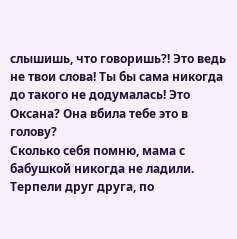слышишь, что говоришь?! Это ведь не твои слова! Ты бы сама никогда до такого не додумалась! Это Оксана? Она вбила тебе это в голову?
Сколько себя помню, мама с бабушкой никогда не ладили. Терпели друг друга, по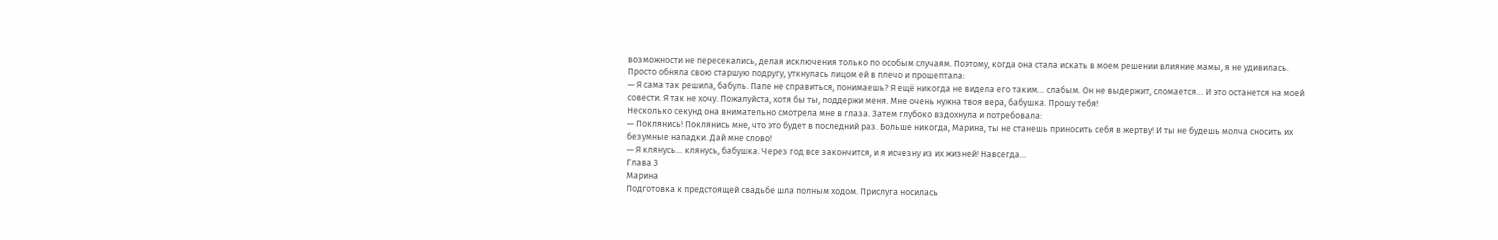возможности не пересекались, делая исключения только по особым случаям. Поэтому, когда она стала искать в моем решении влияние мамы, я не удивилась. Просто обняла свою старшую подругу, уткнулась лицом ей в плечо и прошептала:
— Я сама так решила, бабуль. Папе не справиться, понимаешь? Я ещё никогда не видела его таким… слабым. Он не выдержит, сломается… И это останется на моей совести. Я так не хочу. Пожалуйста, хотя бы ты, поддержи меня. Мне очень нужна твоя вера, бабушка. Прошу тебя!
Несколько секунд она внимательно смотрела мне в глаза. Затем глубоко вздохнула и потребовала:
— Поклянись! Поклянись мне, что это будет в последний раз. Больше никогда, Марина, ты не станешь приносить себя в жертву! И ты не будешь молча сносить их безумные нападки. Дай мне слово!
— Я клянусь… клянусь, бабушка. Через год все закончится, и я исчезну из их жизней! Навсегда…
Глава 3
Марина
Подготовка к предстоящей свадьбе шла полным ходом. Прислуга носилась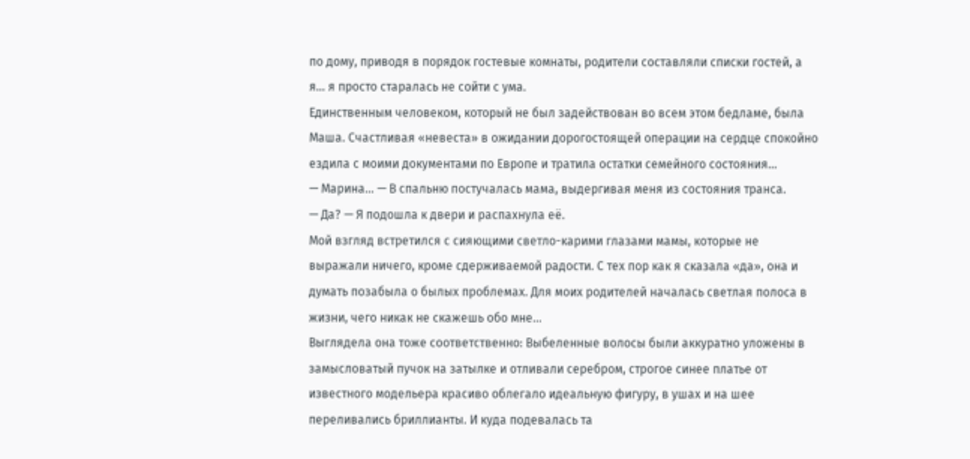по дому, приводя в порядок гостевые комнаты, родители составляли списки гостей, а я… я просто старалась не сойти с ума.
Единственным человеком, который не был задействован во всем этом бедламе, была Маша. Счастливая «невеста» в ожидании дорогостоящей операции на сердце спокойно ездила с моими документами по Европе и тратила остатки семейного состояния…
— Марина… — В спальню постучалась мама, выдергивая меня из состояния транса.
— Да? — Я подошла к двери и распахнула её.
Мой взгляд встретился с сияющими светло-карими глазами мамы, которые не выражали ничего, кроме сдерживаемой радости. С тех пор как я сказала «да», она и думать позабыла о былых проблемах. Для моих родителей началась светлая полоса в жизни, чего никак не скажешь обо мне…
Выглядела она тоже соответственно: Выбеленные волосы были аккуратно уложены в замысловатый пучок на затылке и отливали серебром, строгое синее платье от известного модельера красиво облегало идеальную фигуру, в ушах и на шее переливались бриллианты. И куда подевалась та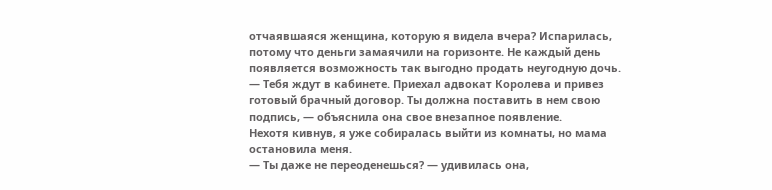отчаявшаяся женщина, которую я видела вчера? Испарилась, потому что деньги замаячили на горизонте. Не каждый день появляется возможность так выгодно продать неугодную дочь.
— Тебя ждут в кабинете. Приехал адвокат Королева и привез готовый брачный договор. Ты должна поставить в нем свою подпись, — объяснила она свое внезапное появление.
Нехотя кивнув, я уже собиралась выйти из комнаты, но мама остановила меня.
— Ты даже не переоденешься? — удивилась она,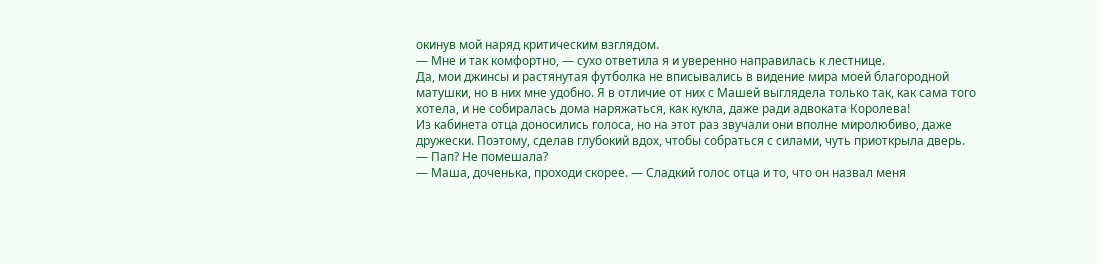окинув мой наряд критическим взглядом.
— Мне и так комфортно, — сухо ответила я и уверенно направилась к лестнице.
Да, мои джинсы и растянутая футболка не вписывались в видение мира моей благородной матушки, но в них мне удобно. Я в отличие от них с Машей выглядела только так, как сама того хотела, и не собиралась дома наряжаться, как кукла, даже ради адвоката Королева!
Из кабинета отца доносились голоса, но на этот раз звучали они вполне миролюбиво, даже дружески. Поэтому, сделав глубокий вдох, чтобы собраться с силами, чуть приоткрыла дверь.
— Пап? Не помешала?
— Маша, доченька, проходи скорее. — Сладкий голос отца и то, что он назвал меня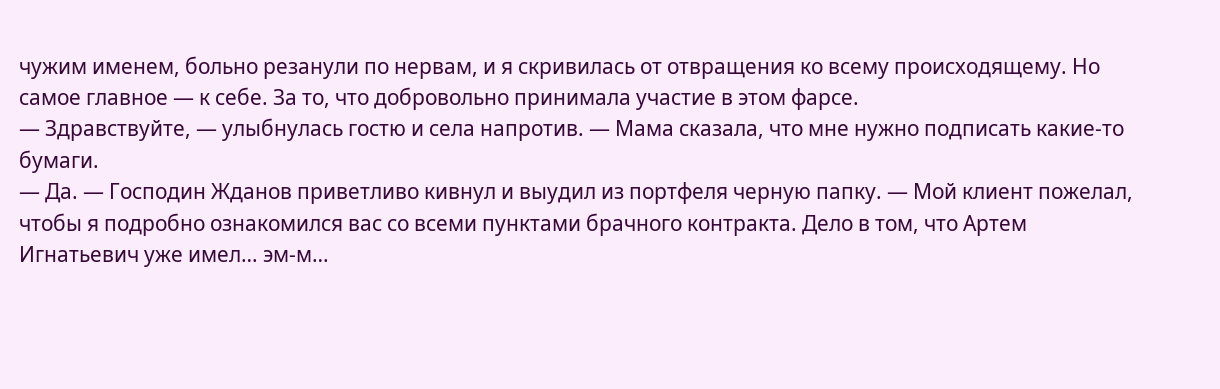чужим именем, больно резанули по нервам, и я скривилась от отвращения ко всему происходящему. Но самое главное — к себе. За то, что добровольно принимала участие в этом фарсе.
— Здравствуйте, — улыбнулась гостю и села напротив. — Мама сказала, что мне нужно подписать какие-то бумаги.
— Да. — Господин Жданов приветливо кивнул и выудил из портфеля черную папку. — Мой клиент пожелал, чтобы я подробно ознакомился вас со всеми пунктами брачного контракта. Дело в том, что Артем Игнатьевич уже имел… эм-м…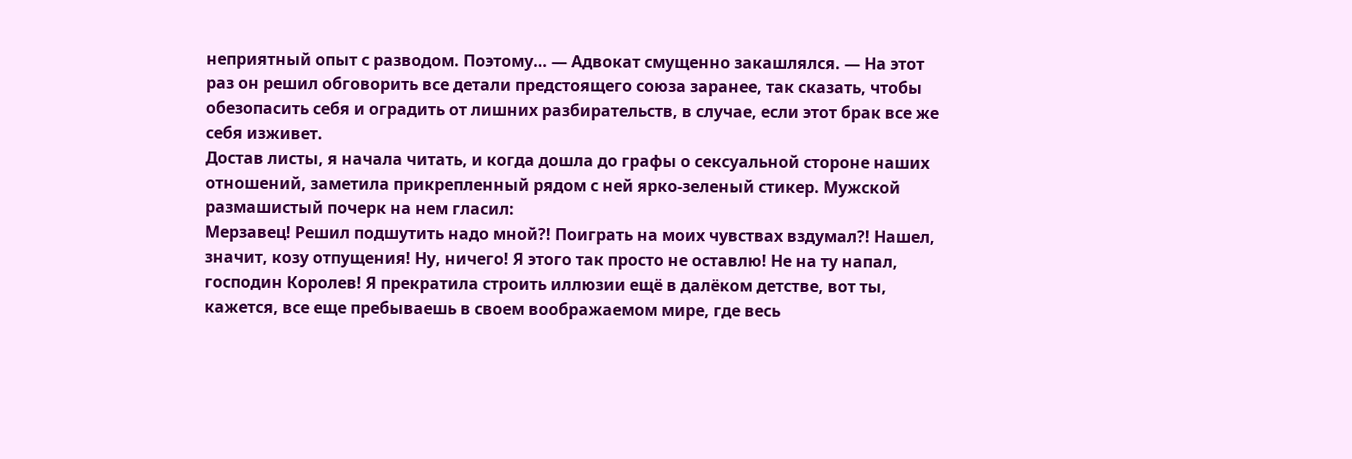неприятный опыт с разводом. Поэтому… — Адвокат смущенно закашлялся. — На этот раз он решил обговорить все детали предстоящего союза заранее, так сказать, чтобы обезопасить себя и оградить от лишних разбирательств, в случае, если этот брак все же себя изживет.
Достав листы, я начала читать, и когда дошла до графы о сексуальной стороне наших отношений, заметила прикрепленный рядом с ней ярко-зеленый стикер. Мужской размашистый почерк на нем гласил:
Мерзавец! Решил подшутить надо мной?! Поиграть на моих чувствах вздумал?! Нашел, значит, козу отпущения! Ну, ничего! Я этого так просто не оставлю! Не на ту напал, господин Королев! Я прекратила строить иллюзии ещё в далёком детстве, вот ты, кажется, все еще пребываешь в своем воображаемом мире, где весь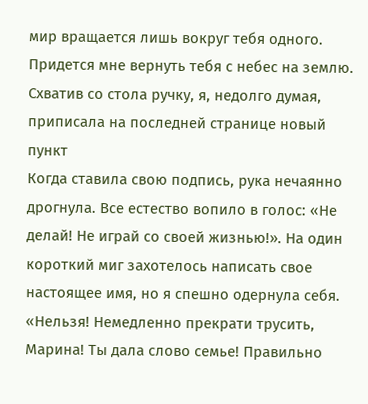мир вращается лишь вокруг тебя одного. Придется мне вернуть тебя с небес на землю.
Схватив со стола ручку, я, недолго думая, приписала на последней странице новый пункт
Когда ставила свою подпись, рука нечаянно дрогнула. Все естество вопило в голос: «Не делай! Не играй со своей жизнью!». На один короткий миг захотелось написать свое настоящее имя, но я спешно одернула себя.
«Нельзя! Немедленно прекрати трусить, Марина! Ты дала слово семье! Правильно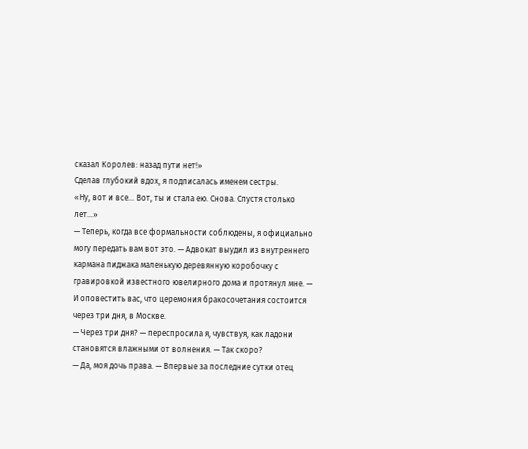сказал Королев: назад пути нет!»
Сделав глубокий вдох, я подписалась именем сестры.
«Ну, вот и все… Вот, ты и стала ею. Снова. Спустя столько лет…»
— Теперь, когда все формальности соблюдены, я официально могу передать вам вот это. — Адвокат выудил из внутреннего кармана пиджака маленькую деревянную коробочку с гравировкой известного ювелирного дома и протянул мне. — И оповестить вас, что церемония бракосочетания состоится через три дня, в Москве.
— Через три дня? — переспросила я, чувствуя, как ладони становятся влажными от волнения. — Так скоро?
— Да, моя дочь права. — Впервые за последние сутки отец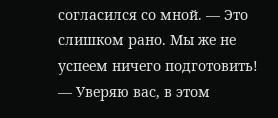согласился со мной. — Это слишком рано. Мы же не успеем ничего подготовить!
— Уверяю вас, в этом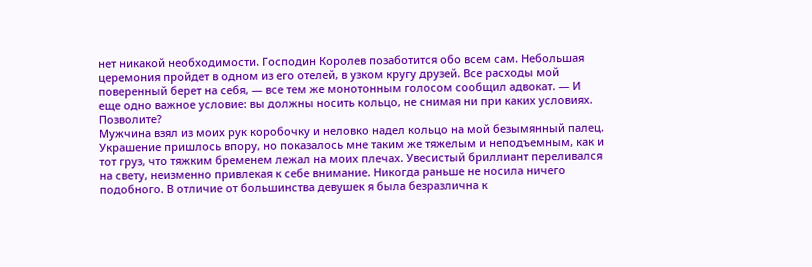нет никакой необходимости. Господин Королев позаботится обо всем сам. Небольшая церемония пройдет в одном из его отелей, в узком кругу друзей. Все расходы мой поверенный берет на себя, — все тем же монотонным голосом сообщил адвокат. — И еще одно важное условие: вы должны носить кольцо, не снимая ни при каких условиях. Позволите?
Мужчина взял из моих рук коробочку и неловко надел кольцо на мой безымянный палец. Украшение пришлось впору, но показалось мне таким же тяжелым и неподъемным, как и тот груз, что тяжким бременем лежал на моих плечах. Увесистый бриллиант переливался на свету, неизменно привлекая к себе внимание. Никогда раньше не носила ничего подобного. В отличие от большинства девушек я была безразлична к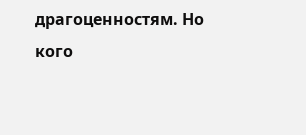драгоценностям. Но кого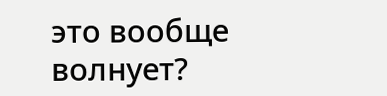это вообще волнует?